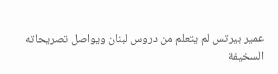عمير بيرتس لم يتعلم من دروس لبنان ويواصل تصريحاته السخيفة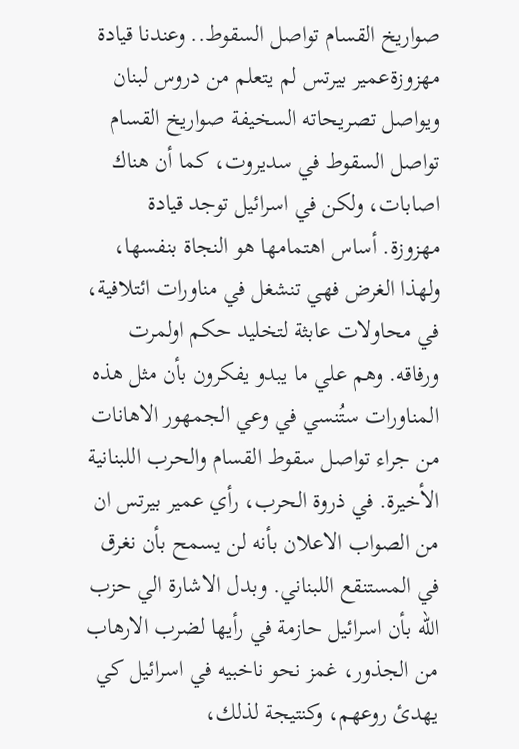صواريخ القسام تواصل السقوط.. وعندنا قيادة مهزوزةعمير بيرتس لم يتعلم من دروس لبنان ويواصل تصريحاته السخيفة صواريخ القسام تواصل السقوط في سديروت، كما أن هناك اصابات، ولكن في اسرائيل توجد قيادة مهزوزة. أساس اهتمامها هو النجاة بنفسها، ولهذا الغرض فهي تنشغل في مناورات ائتلافية، في محاولات عابثة لتخليد حكم اولمرت ورفاقه. وهم علي ما يبدو يفكرون بأن مثل هذه المناورات ستُنسي في وعي الجمهور الاهانات من جراء تواصل سقوط القسام والحرب اللبنانية الأخيرة. في ذروة الحرب، رأي عمير بيرتس ان من الصواب الاعلان بأنه لن يسمح بأن نغرق في المستنقع اللبناني. وبدل الاشارة الي حزب الله بأن اسرائيل حازمة في رأيها لضرب الارهاب من الجذور، غمز نحو ناخبيه في اسرائيل كي يهدئ روعهم، وكنتيجة لذلك،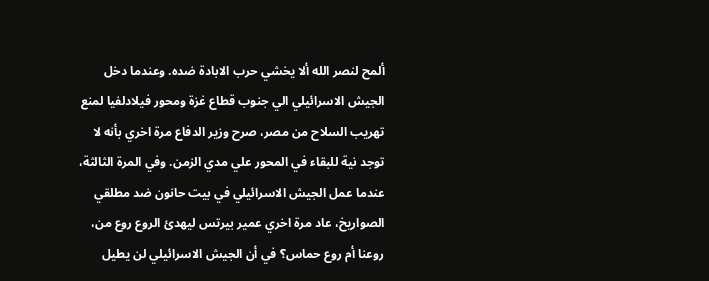ألمح لنصر الله ألا يخشي حرب الابادة ضده. وعندما دخل الجيش الاسرائيلي الي جنوب قطاع غزة ومحور فيلادلفيا لمنع تهريب السلاح من مصر، صرح وزير الدفاع مرة اخري بأنه لا توجد نية للبقاء في المحور علي مدي الزمن. وفي المرة الثالثة، عندما عمل الجيش الاسرائيلي في بيت حانون ضد مطلقي الصواريخ، عاد مرة اخري عمير بيرتس ليهدئ الروع روع من، روعنا أم روع حماس؟ في أن الجيش الاسرائيلي لن يطيل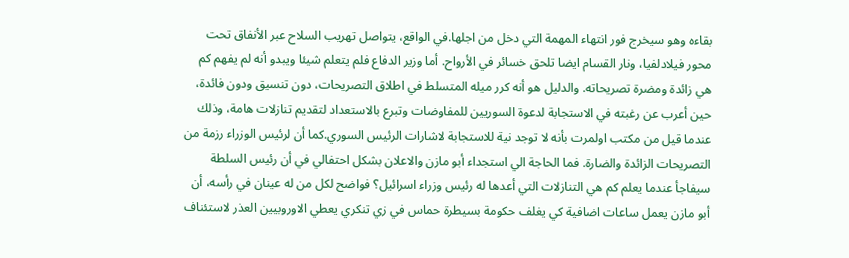بقاءه وهو سيخرج فور انتهاء المهمة التي دخل من اجلها.في الواقع، يتواصل تهريب السلاح عبر الأنفاق تحت محور فيلادلفيا، ونار القسام ايضا تلحق خسائر في الأرواح. أما وزير الدفاع فلم يتعلم شيئا ويبدو أنه لم يفهم كم هي زائدة ومضرة تصريحاته. والدليل هو أنه كرر ميله المتسلط في اطلاق التصريحات، دون تنسيق ودون فائدة، حين أعرب عن رغبته في الاستجابة لدعوة السوريين للمفاوضات وتبرع بالاستعداد لتقديم تنازلات هامة، وذلك عندما قيل من مكتب اولمرت بأنه لا توجد نية للاستجابة لاشارات الرئيس السوري.كما أن لرئيس الوزراء رزمة من التصريحات الزائدة والضارة. فما الحاجة الي استجداء أبو مازن والاعلان بشكل احتفالي في أن رئيس السلطة سيفاجأ عندما يعلم كم هي التنازلات التي أعدها له رئيس وزراء اسرائيل؟ فواضح لكل من له عينان في رأسه، أن أبو مازن يعمل ساعات اضافية كي يغلف حكومة بسيطرة حماس في زي تنكري يعطي الاوروبيين العذر لاستئناف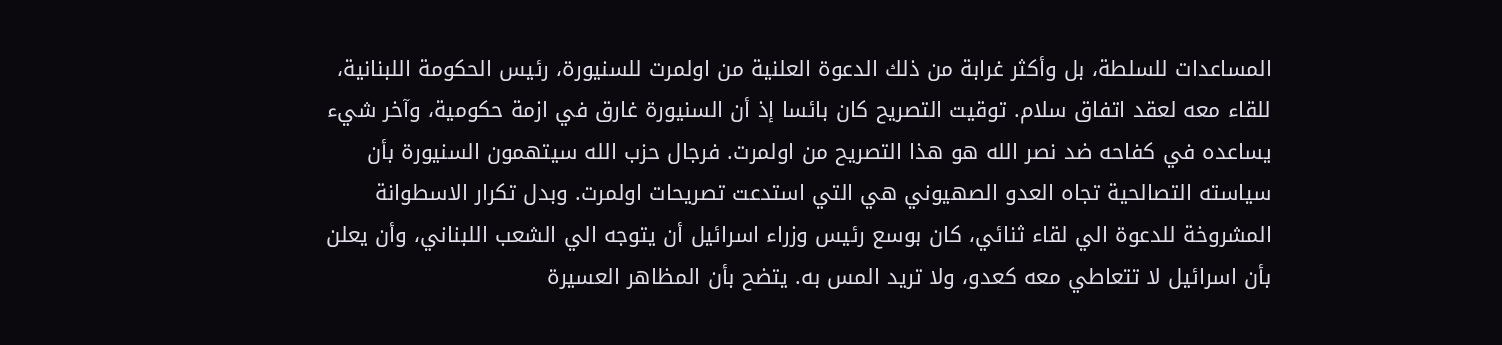المساعدات للسلطة، بل وأكثر غرابة من ذلك الدعوة العلنية من اولمرت للسنيورة، رئيس الحكومة اللبنانية، للقاء معه لعقد اتفاق سلام. توقيت التصريح كان بائسا إذ أن السنيورة غارق في ازمة حكومية، وآخر شيء يساعده في كفاحه ضد نصر الله هو هذا التصريح من اولمرت. فرجال حزب الله سيتهمون السنيورة بأن سياسته التصالحية تجاه العدو الصهيوني هي التي استدعت تصريحات اولمرت. وبدل تكرار الاسطوانة المشروخة للدعوة الي لقاء ثنائي، كان بوسع رئيس وزراء اسرائيل أن يتوجه الي الشعب اللبناني، وأن يعلن بأن اسرائيل لا تتعاطي معه كعدو، ولا تريد المس به. يتضح بأن المظاهر العسيرة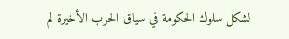لشكل سلوك الحكومة في سياق الحرب الأخيرة لم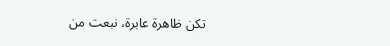تكن ظاهرة عابرة، نبعت من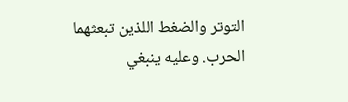التوتر والضغط اللذين تبعثهما الحرب. وعليه ينبغي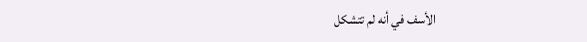الأسف في أنه لم تتشكل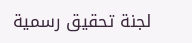لجنة تحقيق رسمية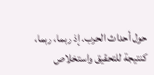حول أحداث الحرب. إذ ربما، ربما، كنتيجة للتحقيق واستخلاص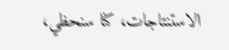الاستنتاجات، كنا سنحظي،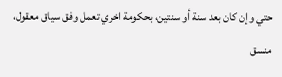حتي وإن كان بعد سنة أو سنتين، بحكومة اخري تعمل وفق سياق معقول، منسق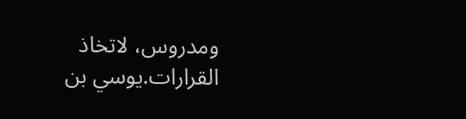ومدروس، لاتخاذ القرارات.يوسي بن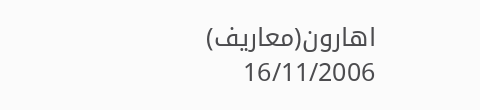اهارون(معاريف) 16/11/2006